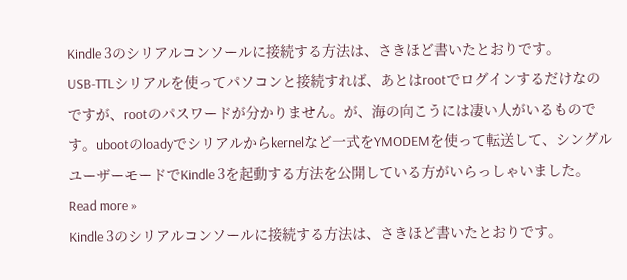Kindle 3のシリアルコンソールに接続する方法は、さきほど書いたとおりです。
USB-TTLシリアルを使ってパソコンと接続すれば、あとはrootでログインするだけなのですが、rootのパスワードが分かりません。が、海の向こうには凄い人がいるものです。ubootのloadyでシリアルからkernelなど一式をYMODEMを使って転送して、シングルユーザーモードでKindle 3を起動する方法を公開している方がいらっしゃいました。
Read more »
Kindle 3のシリアルコンソールに接続する方法は、さきほど書いたとおりです。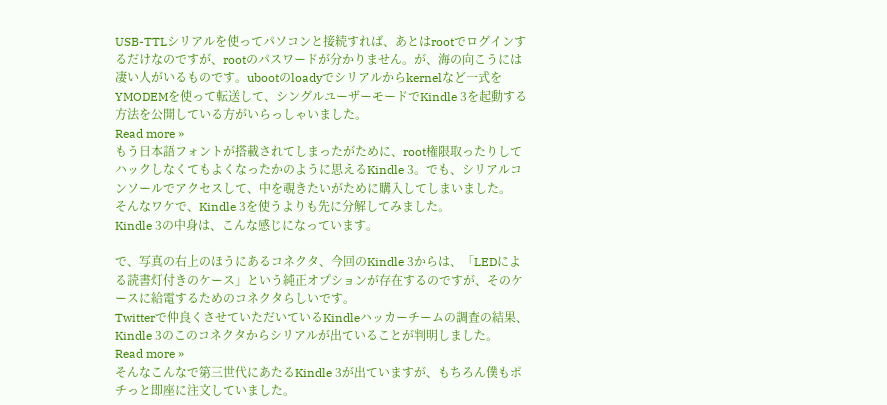USB-TTLシリアルを使ってパソコンと接続すれば、あとはrootでログインするだけなのですが、rootのパスワードが分かりません。が、海の向こうには凄い人がいるものです。ubootのloadyでシリアルからkernelなど一式をYMODEMを使って転送して、シングルユーザーモードでKindle 3を起動する方法を公開している方がいらっしゃいました。
Read more »
もう日本語フォントが搭載されてしまったがために、root権限取ったりしてハックしなくてもよくなったかのように思えるKindle 3。でも、シリアルコンソールでアクセスして、中を覗きたいがために購入してしまいました。
そんなワケで、Kindle 3を使うよりも先に分解してみました。
Kindle 3の中身は、こんな感じになっています。

で、写真の右上のほうにあるコネクタ、今回のKindle 3からは、「LEDによる読書灯付きのケース」という純正オプションが存在するのですが、そのケースに給電するためのコネクタらしいです。
Twitterで仲良くさせていただいているKindleハッカーチームの調査の結果、Kindle 3のこのコネクタからシリアルが出ていることが判明しました。
Read more »
そんなこんなで第三世代にあたるKindle 3が出ていますが、もちろん僕もポチっと即座に注文していました。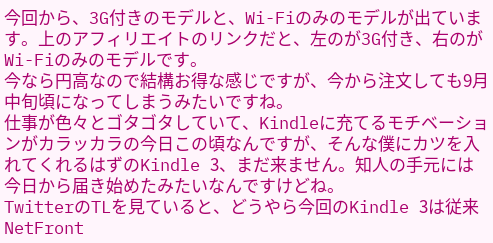今回から、3G付きのモデルと、Wi-Fiのみのモデルが出ています。上のアフィリエイトのリンクだと、左のが3G付き、右のがWi-Fiのみのモデルです。
今なら円高なので結構お得な感じですが、今から注文しても9月中旬頃になってしまうみたいですね。
仕事が色々とゴタゴタしていて、Kindleに充てるモチベーションがカラッカラの今日この頃なんですが、そんな僕にカツを入れてくれるはずのKindle 3、まだ来ません。知人の手元には今日から届き始めたみたいなんですけどね。
TwitterのTLを見ていると、どうやら今回のKindle 3は従来NetFront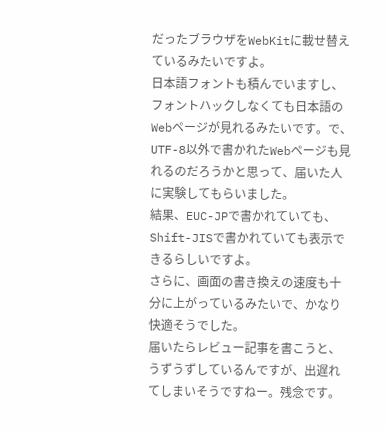だったブラウザをWebKitに載せ替えているみたいですよ。
日本語フォントも積んでいますし、フォントハックしなくても日本語のWebページが見れるみたいです。で、UTF-8以外で書かれたWebページも見れるのだろうかと思って、届いた人に実験してもらいました。
結果、EUC-JPで書かれていても、Shift-JISで書かれていても表示できるらしいですよ。
さらに、画面の書き換えの速度も十分に上がっているみたいで、かなり快適そうでした。
届いたらレビュー記事を書こうと、うずうずしているんですが、出遅れてしまいそうですねー。残念です。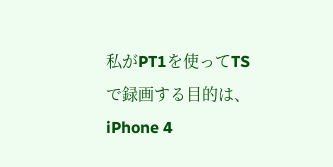私がPT1を使ってTSで録画する目的は、iPhone 4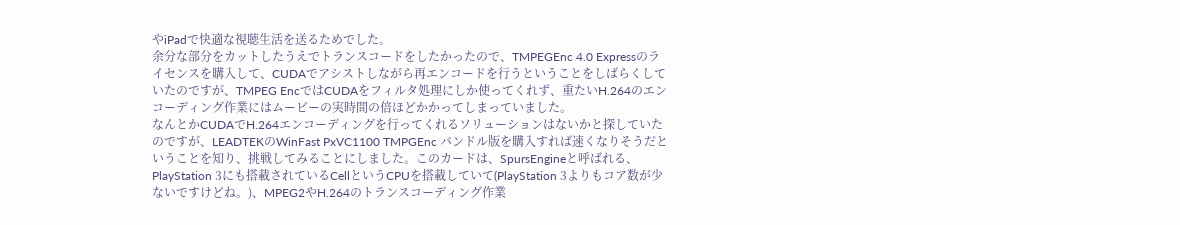やiPadで快適な視聴生活を送るためでした。
余分な部分をカットしたうえでトランスコードをしたかったので、TMPEGEnc 4.0 Expressのライセンスを購入して、CUDAでアシストしながら再エンコードを行うということをしばらくしていたのですが、TMPEG EncではCUDAをフィルタ処理にしか使ってくれず、重たいH.264のエンコーディング作業にはムービーの実時間の倍ほどかかってしまっていました。
なんとかCUDAでH.264エンコーディングを行ってくれるソリューションはないかと探していたのですが、LEADTEKのWinFast PxVC1100 TMPGEnc バンドル版を購入すれば速くなりそうだということを知り、挑戦してみることにしました。このカードは、SpursEngineと呼ばれる、PlayStation 3にも搭載されているCellというCPUを搭載していて(PlayStation 3よりもコア数が少ないですけどね。)、MPEG2やH.264のトランスコーディング作業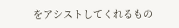をアシストしてくれるもの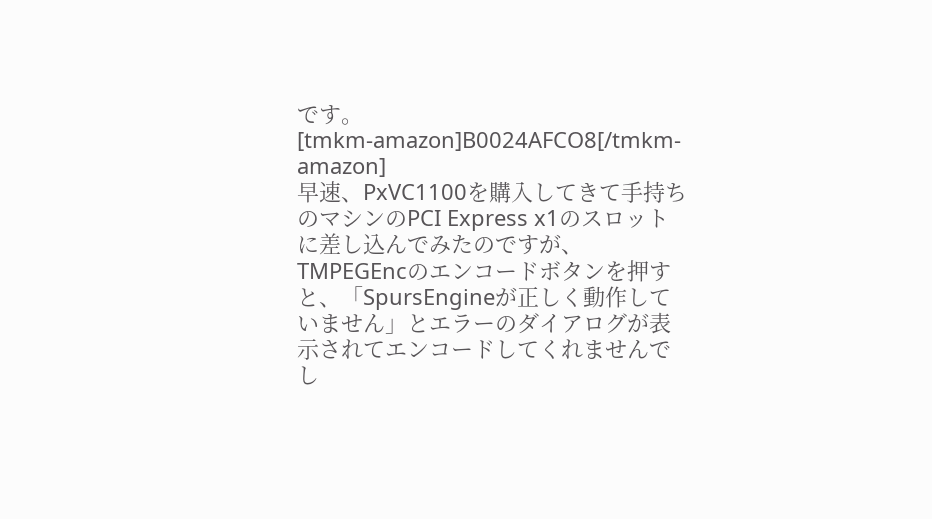です。
[tmkm-amazon]B0024AFCO8[/tmkm-amazon]
早速、PxVC1100を購入してきて手持ちのマシンのPCI Express x1のスロットに差し込んでみたのですが、TMPEGEncのエンコードボタンを押すと、「SpursEngineが正しく動作していません」とエラーのダイアログが表示されてエンコードしてくれませんでし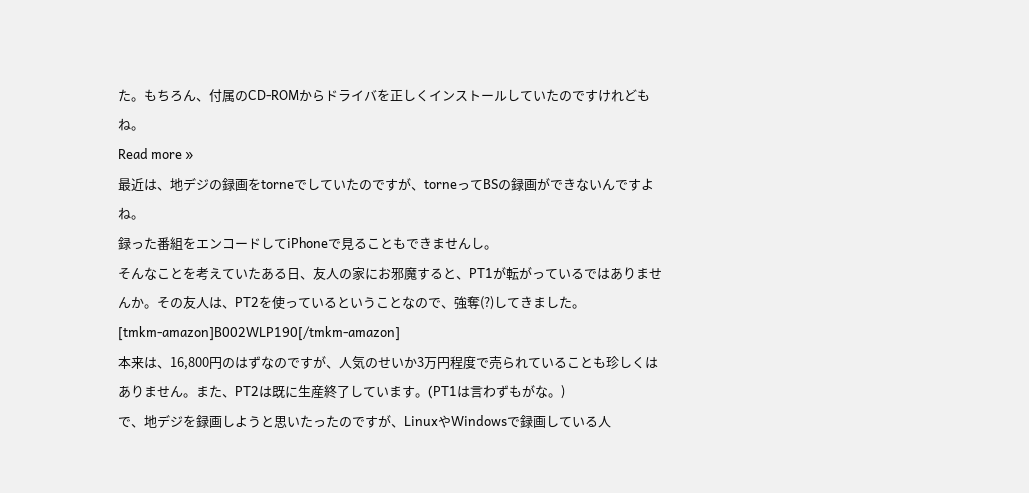た。もちろん、付属のCD-ROMからドライバを正しくインストールしていたのですけれどもね。
Read more »
最近は、地デジの録画をtorneでしていたのですが、torneってBSの録画ができないんですよね。
録った番組をエンコードしてiPhoneで見ることもできませんし。
そんなことを考えていたある日、友人の家にお邪魔すると、PT1が転がっているではありませんか。その友人は、PT2を使っているということなので、強奪(?)してきました。
[tmkm-amazon]B002WLP190[/tmkm-amazon]
本来は、16,800円のはずなのですが、人気のせいか3万円程度で売られていることも珍しくはありません。また、PT2は既に生産終了しています。(PT1は言わずもがな。)
で、地デジを録画しようと思いたったのですが、LinuxやWindowsで録画している人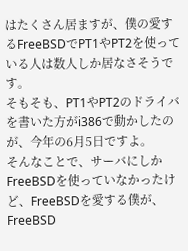はたくさん居ますが、僕の愛するFreeBSDでPT1やPT2を使っている人は数人しか居なさそうです。
そもそも、PT1やPT2のドライバを書いた方がi386で動かしたのが、今年の6月5日ですよ。
そんなことで、サーバにしかFreeBSDを使っていなかったけど、FreeBSDを愛する僕が、FreeBSD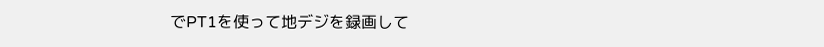でPT1を使って地デジを録画して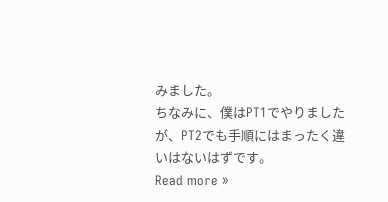みました。
ちなみに、僕はPT1でやりましたが、PT2でも手順にはまったく違いはないはずです。
Read more »